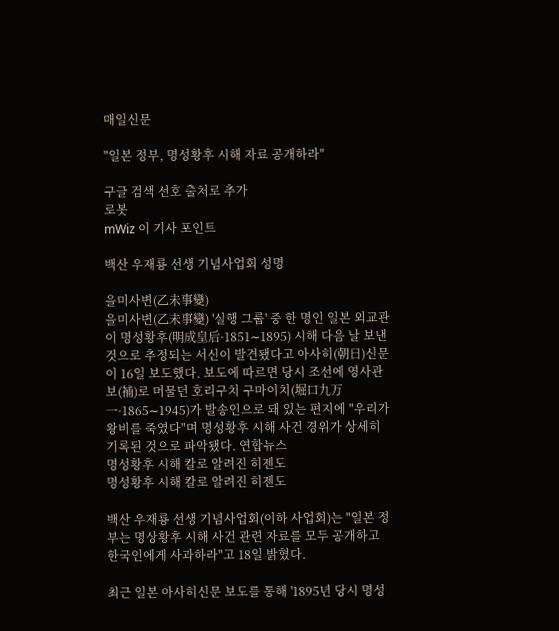매일신문

"일본 정부, 명성황후 시해 자료 공개하라"

구글 검색 선호 출처로 추가
로봇
mWiz 이 기사 포인트

백산 우재룡 선생 기념사업회 성명

을미사변(乙未事變)
을미사변(乙未事變) '실행 그룹' 중 한 명인 일본 외교관이 명성황후(明成皇后·1851∼1895) 시해 다음 날 보낸 것으로 추정되는 서신이 발견됐다고 아사히(朝日)신문이 16일 보도했다. 보도에 따르면 당시 조선에 영사관보(補)로 머물던 호리구치 구마이치(堀口九万一·1865∼1945)가 발송인으로 돼 있는 편지에 "우리가 왕비를 죽였다"며 명성황후 시해 사건 경위가 상세히 기록된 것으로 파악됐다. 연합뉴스
명성황후 시해 칼로 알려진 히젠도
명성황후 시해 칼로 알려진 히젠도

백산 우재룡 선생 기념사업회(이하 사업회)는 "일본 정부는 명상황후 시해 사건 관련 자료를 모두 공개하고 한국인에게 사과하라"고 18일 밝혔다.

최근 일본 아사히신문 보도를 통해 '1895년 당시 명성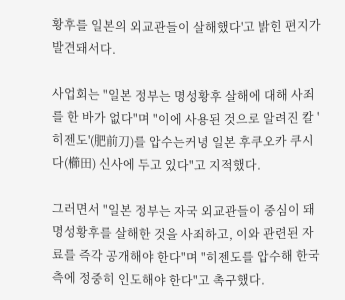황후를 일본의 외교관들이 살해했다'고 밝힌 편지가 발견돼서다.

사업회는 "일본 정부는 명성황후 살해에 대해 사죄를 한 바가 없다"며 "이에 사용된 것으로 알려진 칼 '히젠도'(肥前刀)를 압수는커녕 일본 후쿠오카 쿠시다(櫛田) 신사에 두고 있다"고 지적했다.

그러면서 "일본 정부는 자국 외교관들이 중심이 돼 명성황후를 살해한 것을 사죄하고, 이와 관련된 자료를 즉각 공개해야 한다"며 "히젠도를 압수해 한국 측에 정중히 인도해야 한다"고 촉구했다.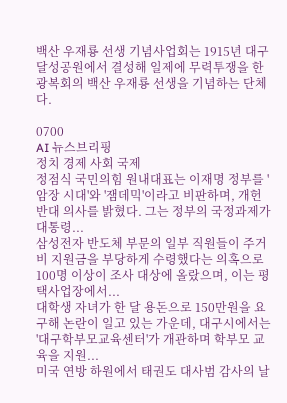백산 우재룡 선생 기념사업회는 1915년 대구 달성공원에서 결성해 일제에 무력투쟁을 한 광복회의 백산 우재룡 선생을 기념하는 단체다.

0700
AI 뉴스브리핑
정치 경제 사회 국제
정점식 국민의힘 원내대표는 이재명 정부를 '암장 시대'와 '잼데믹'이라고 비판하며, 개헌 반대 의사를 밝혔다. 그는 정부의 국정과제가 대통령...
삼성전자 반도체 부문의 일부 직원들이 주거비 지원금을 부당하게 수령했다는 의혹으로 100명 이상이 조사 대상에 올랐으며, 이는 평택사업장에서...
대학생 자녀가 한 달 용돈으로 150만원을 요구해 논란이 일고 있는 가운데, 대구시에서는 '대구학부모교육센터'가 개관하며 학부모 교육을 지원...
미국 연방 하원에서 태권도 대사범 감사의 날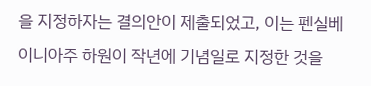을 지정하자는 결의안이 제출되었고, 이는 펜실베이니아주 하원이 작년에 기념일로 지정한 것을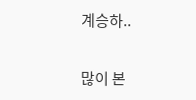계승하..

많이 본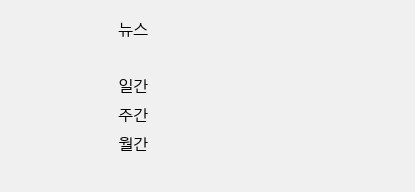뉴스

일간
주간
월간